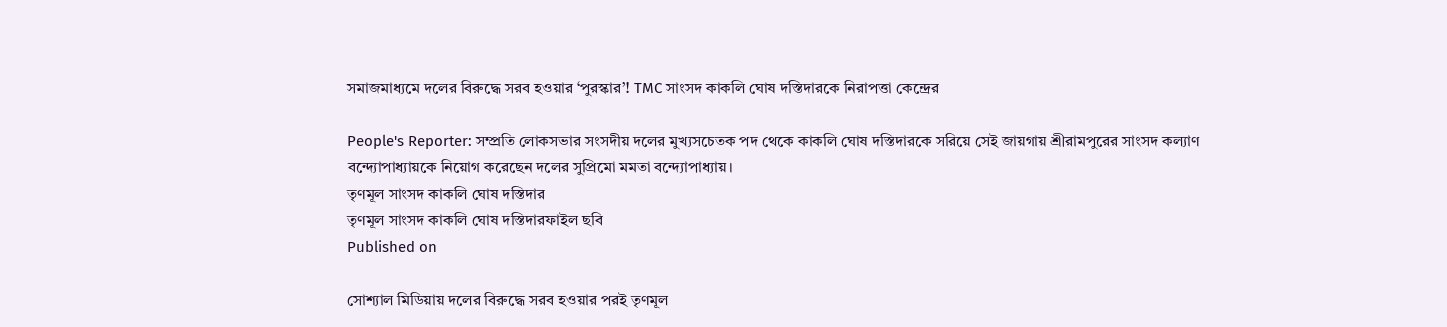সমাজমাধ্যমে দলের বিরুদ্ধে সরব হওয়ার ‘পুরস্কার’! TMC সাংসদ কাকলি ঘোষ দস্তিদারকে নিরাপত্তা কেন্দ্রের

People's Reporter: সম্প্রতি লোকসভার সংসদীয় দলের মুখ্যসচেতক পদ থেকে কাকলি ঘোষ দস্তিদারকে সরিয়ে সেই জায়গায় শ্রীরামপুরের সাংসদ কল্যাণ বন্দ্যোপাধ্যায়কে নিয়োগ করেছেন দলের সুপ্রিমো মমতা বন্দ্যোপাধ্যায়।
তৃণমূল সাংসদ কাকলি ঘোষ দস্তিদার
তৃণমূল সাংসদ কাকলি ঘোষ দস্তিদারফাইল ছবি
Published on

সোশ্যাল মিডিয়ায় দলের বিরুদ্ধে সরব হওয়ার পরই তৃণমূল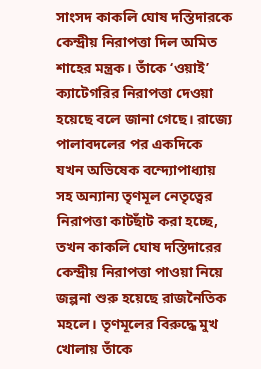সাংসদ কাকলি ঘোষ দস্তিদারকে কেন্দ্রীয় নিরাপত্তা দিল অমিত শাহের মন্ত্রক। তাঁকে ‘ওয়াই’ ক্যাটেগরির নিরাপত্তা দেওয়া হয়েছে বলে জানা গেছে। রাজ্যে পালাবদলের পর একদিকে যখন অভিষেক বন্দ্যোপাধ্যায় সহ অন্যান্য তৃণমূল নেতৃত্বের নিরাপত্তা কাটছাঁট করা হচ্ছে, তখন কাকলি ঘোষ দস্তিদারের কেন্দ্রীয় নিরাপত্তা পাওয়া নিয়ে জল্পনা শুরু হয়েছে রাজনৈতিক মহলে। তৃণমূলের বিরুদ্ধে মুখ খোলায় তাঁকে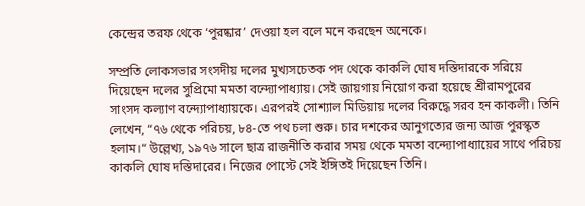কেন্দ্রের তরফ থেকে ‘পুরষ্কার’ দেওয়া হল বলে মনে করছেন অনেকে।

সম্প্রতি লোকসভার সংসদীয় দলের মুখ্যসচেতক পদ থেকে কাকলি ঘোষ দস্তিদারকে সরিয়ে দিয়েছেন দলের সুপ্রিমো মমতা বন্দ্যোপাধ্যায়। সেই জায়গায় নিয়োগ করা হয়েছে শ্রীরামপুরের সাংসদ কল্যাণ বন্দ্যোপাধ্যায়কে। এরপরই সোশ্যাল মিডিয়ায় দলের বিরুদ্ধে সরব হন কাকলী। তিনি লেখেন, “৭৬ থেকে পরিচয়, ৮৪-তে পথ চলা শুরু। চার দশকের আনুগত্যের জন্য আজ পুরস্কৃত হলাম।“ উল্লেখ্য, ১৯৭৬ সালে ছাত্র রাজনীতি করার সময় থেকে মমতা বন্দ্যোপাধ্যায়ের সাথে পরিচয় কাকলি ঘোষ দস্তিদারের। নিজের পোস্টে সেই ইঙ্গিতই দিয়েছেন তিনি।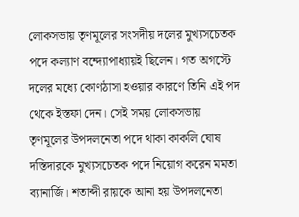লোকসভায় তৃণমূলের সংসদীয় দলের মুখ্যসচেতক পদে কল্যাণ বন্দ্যোপাধ্যায়ই ছিলেন। গত অগস্টে দলের মধ্যে কোণঠাসা হওয়ার কারণে তিনি এই পদ থেকে ইস্তফা দেন। সেই সময় লোকসভায় তৃণমূলের উপদলনেতা পদে থাকা কাকলি ঘোষ দস্তিদারকে মুখ্যসচেতক পদে নিয়োগ করেন মমতা ব্যানার্জি। শতাব্দী রায়কে আনা হয় উপদলনেতা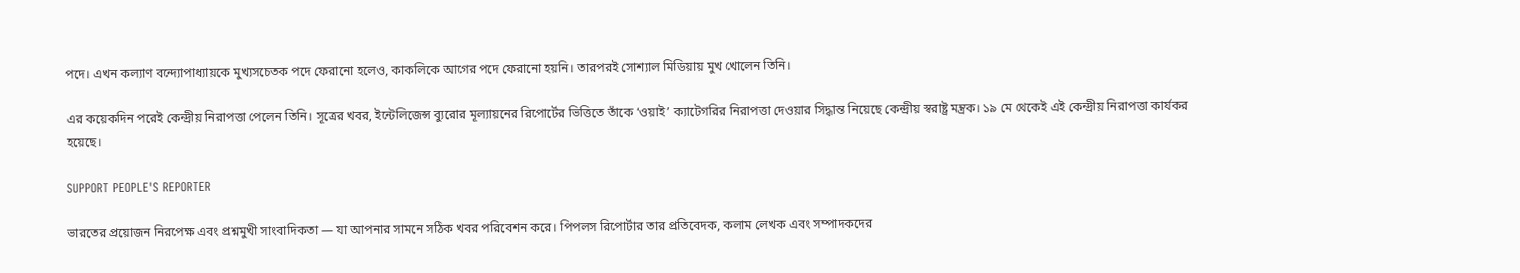পদে। এখন কল্যাণ বন্দ্যোপাধ্যায়কে মুখ্যসচেতক পদে ফেরানো হলেও, কাকলিকে আগের পদে ফেরানো হয়নি। তারপরই সোশ্যাল মিডিয়ায় মুখ খোলেন তিনি।

এর কয়েকদিন পরেই কেন্দ্রীয় নিরাপত্তা পেলেন তিনি। সূত্রের খবর, ইন্টেলিজেন্স ব্যুরোর মূল্যায়নের রিপোর্টের ভিত্তিতে তাঁকে ‘ওয়াই’ ক্যাটেগরির নিরাপত্তা দেওয়ার সিদ্ধান্ত নিয়েছে কেন্দ্রীয় স্বরাষ্ট্র মন্ত্রক। ১৯ মে থেকেই এই কেন্দ্রীয় নিরাপত্তা কার্যকর হয়েছে।

SUPPORT PEOPLE'S REPORTER

ভারতের প্রয়োজন নিরপেক্ষ এবং প্রশ্নমুখী সাংবাদিকতা — যা আপনার সামনে সঠিক খবর পরিবেশন করে। পিপলস রিপোর্টার তার প্রতিবেদক, কলাম লেখক এবং সম্পাদকদের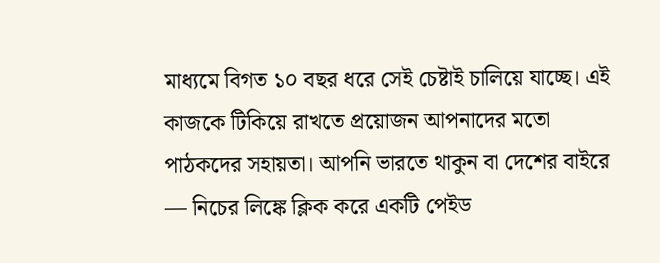মাধ্যমে বিগত ১০ বছর ধরে সেই চেষ্টাই চালিয়ে যাচ্ছে। এই কাজকে টিকিয়ে রাখতে প্রয়োজন আপনাদের মতো পাঠকদের সহায়তা। আপনি ভারতে থাকুন বা দেশের বাইরে — নিচের লিঙ্কে ক্লিক করে একটি পেইড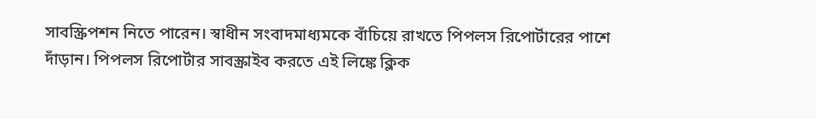সাবস্ক্রিপশন নিতে পারেন। স্বাধীন সংবাদমাধ্যমকে বাঁচিয়ে রাখতে পিপলস রিপোর্টারের পাশে দাঁড়ান। পিপলস রিপোর্টার সাবস্ক্রাইব করতে এই লিঙ্কে ক্লিক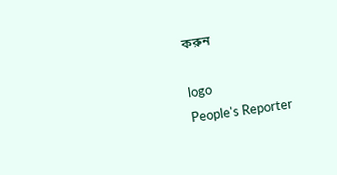করুন

logo
People's Reporter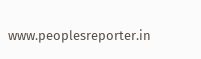www.peoplesreporter.in